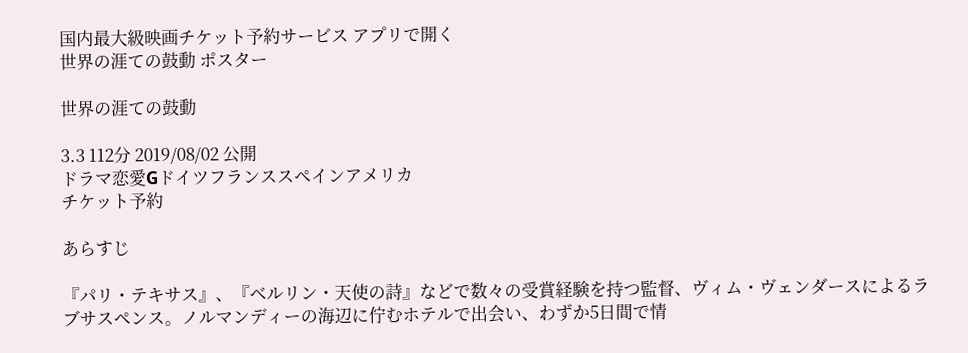国内最大級映画チケット予約サービス アプリで開く
世界の涯ての鼓動 ポスター

世界の涯ての鼓動

3.3 112分 2019/08/02 公開
ドラマ恋愛Gドイツフランススペインアメリカ
チケット予約

あらすじ

『パリ・テキサス』、『ベルリン・天使の詩』などで数々の受賞経験を持つ監督、ヴィム・ヴェンダースによるラブサスペンス。ノルマンディーの海辺に佇むホテルで出会い、わずか5日間で情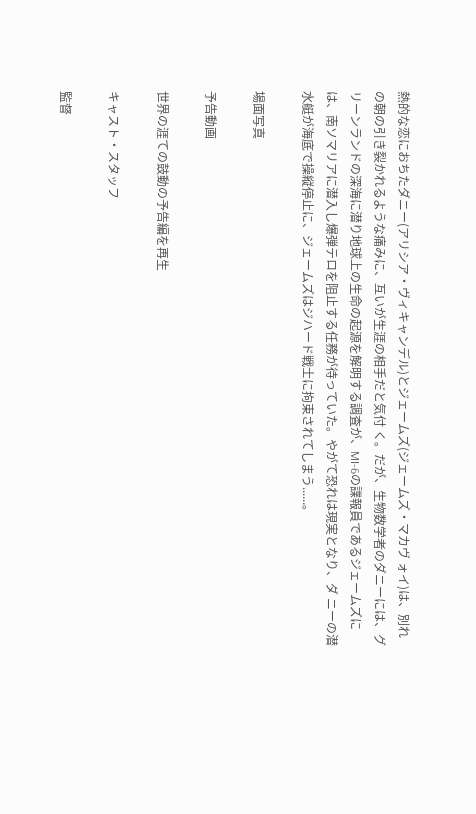熱的な恋におちたダニー(アリシア・ヴィキャンデル)とジェームズ(ジェームズ・マカヴ ォイ)は、別れの朝の引き裂かれるような痛みに、互いが生涯の相手だと気付 く。だが、生物数学者のダニーには、グリーンランドの深海に潜り地球上の生命の起源を解明する調査が、MI-6の諜報員であるジェームズには、南ソマリアに潜入し爆弾テロを阻止する任務が待っていた。やがて恐れは現実となり、ダ ニーの潜水艇が海底で操縦停止に、ジェームズはジハード戦士に拘束されてしまう......。

場面写真

予告動画

世界の涯ての鼓動の予告編を再生

キャスト・スタッフ

監督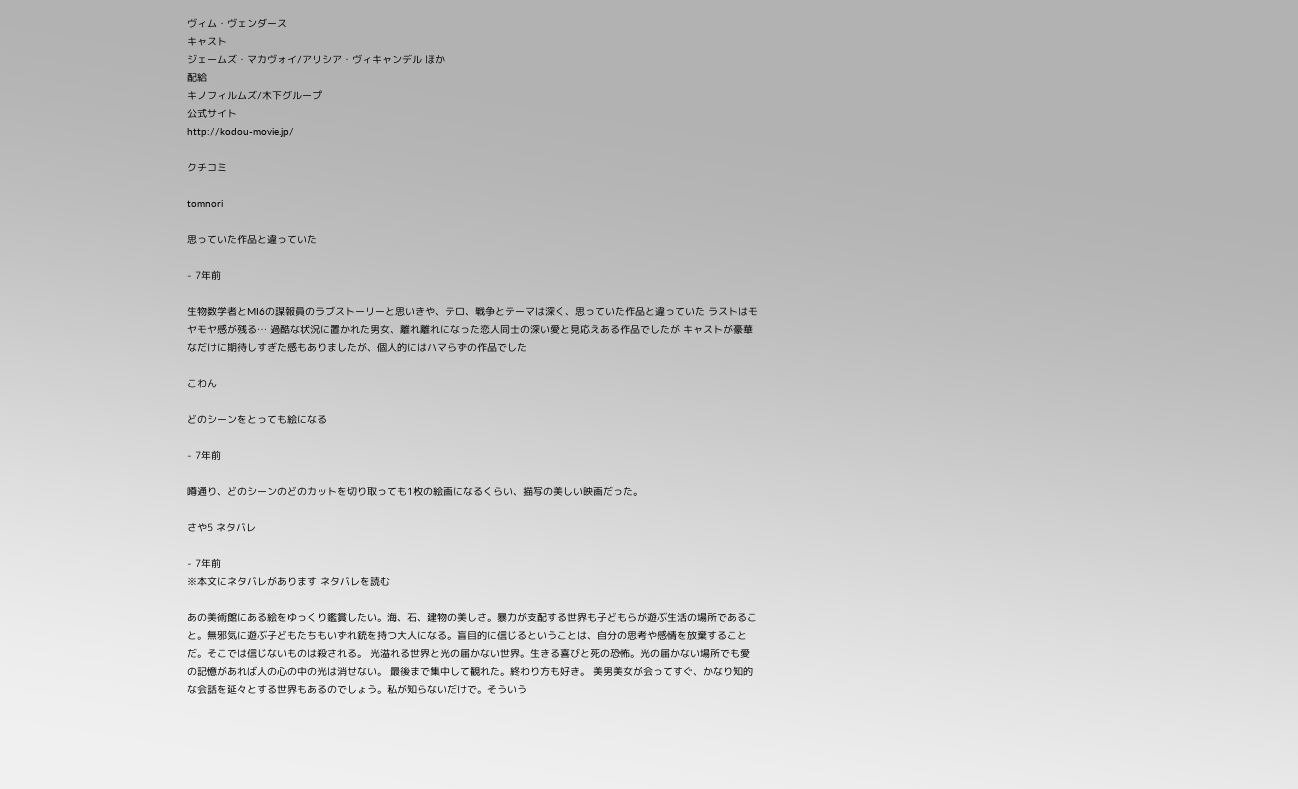ヴィム・ヴェンダース
キャスト
ジェームズ・マカヴォイ/アリシア・ヴィキャンデル ほか
配給
キノフィルムズ/木下グループ
公式サイト
http://kodou-movie.jp/

クチコミ

tomnori

思っていた作品と違っていた

- 7年前

生物数学者とMI6の謀報員のラブストーリーと思いきや、テロ、戦争とテーマは深く、思っていた作品と違っていた ラストはモヤモヤ感が残る… 過酷な状況に置かれた男女、離れ離れになった恋人同士の深い愛と見応えある作品でしたが キャストが豪華なだけに期待しすぎた感もありましたが、個人的にはハマらずの作品でした

こわん

どのシーンをとっても絵になる

- 7年前

噂通り、どのシーンのどのカットを切り取っても1枚の絵画になるくらい、描写の美しい映画だった。

さや5 ネタバレ

- 7年前
※本文にネタバレがあります ネタバレを読む

あの美術館にある絵をゆっくり鑑賞したい。海、石、建物の美しさ。暴力が支配する世界も子どもらが遊ぶ生活の場所であること。無邪気に遊ぶ子どもたちもいずれ銃を持つ大人になる。盲目的に信じるということは、自分の思考や感情を放棄することだ。そこでは信じないものは殺される。 光溢れる世界と光の届かない世界。生きる喜びと死の恐怖。光の届かない場所でも愛の記憶があれば人の心の中の光は消せない。 最後まで集中して観れた。終わり方も好き。 美男美女が会ってすぐ、かなり知的な会話を延々とする世界もあるのでしょう。私が知らないだけで。そういう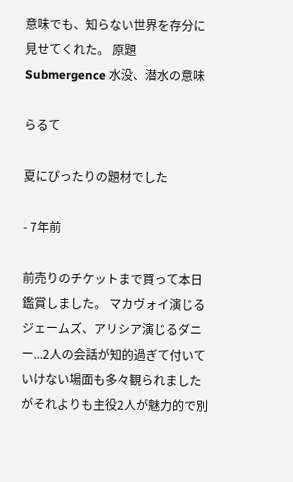意味でも、知らない世界を存分に見せてくれた。 原題Submergence 水没、潜水の意味

らるて

夏にぴったりの題材でした

- 7年前

前売りのチケットまで買って本日鑑賞しました。 マカヴォイ演じるジェームズ、アリシア演じるダニー...2人の会話が知的過ぎて付いていけない場面も多々観られましたがそれよりも主役2人が魅力的で別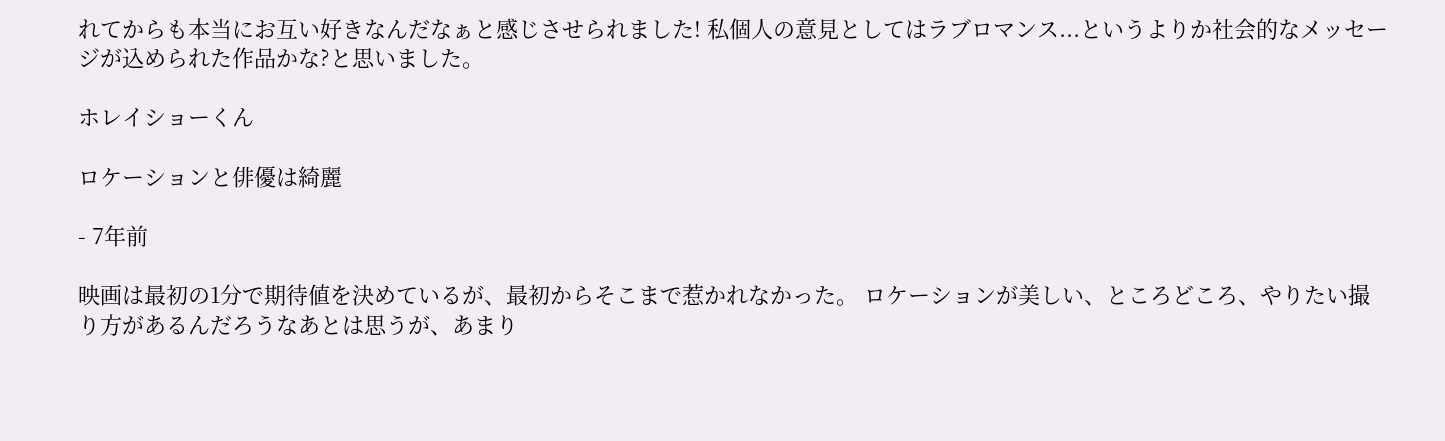れてからも本当にお互い好きなんだなぁと感じさせられました! 私個人の意見としてはラブロマンス...というよりか社会的なメッセージが込められた作品かな?と思いました。

ホレイショーくん

ロケーションと俳優は綺麗

- 7年前

映画は最初の1分で期待値を決めているが、最初からそこまで惹かれなかった。 ロケーションが美しい、ところどころ、やりたい撮り方があるんだろうなあとは思うが、あまり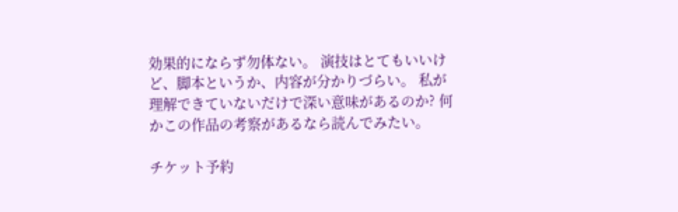効果的にならず勿体ない。 演技はとてもいいけど、脚本というか、内容が分かりづらい。 私が理解できていないだけで深い意味があるのか? 何かこの作品の考察があるなら読んでみたい。

チケット予約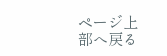ページ上部へ戻る